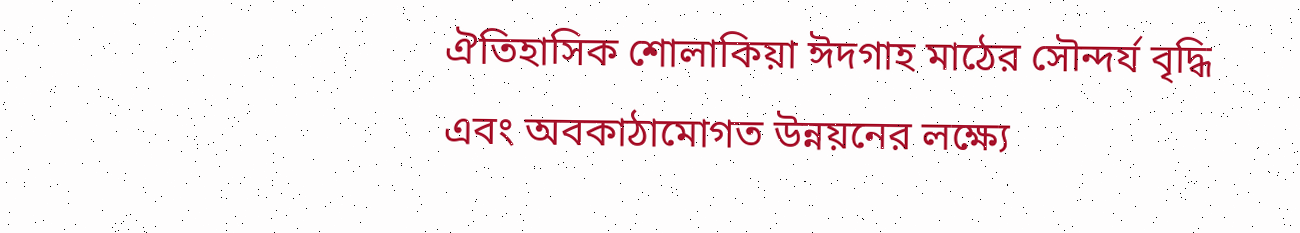ঐতিহাসিক শোলাকিয়া ঈদগাহ মাঠের সৌন্দর্য বৃদ্ধি এবং অবকাঠামোগত উন্নয়নের লক্ষ্যে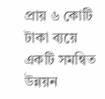প্রায় ৬ কোটি টাকা ব্যয়ে একটি সমন্বিত উন্নয়ন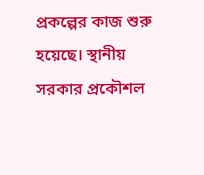প্রকল্পের কাজ শুরু হয়েছে। স্থানীয় সরকার প্রকৌশল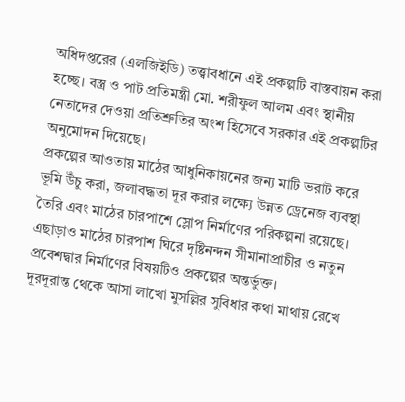অধিদপ্তরের (এলজিইডি) তত্ত্বাবধানে এই প্রকল্পটি বাস্তবায়ন করা হচ্ছে। বস্ত্র ও পাট প্রতিমন্ত্রী মো. শরীফুল আলম এবং স্থানীয় নেতাদের দেওয়া প্রতিশ্রুতির অংশ হিসেবে সরকার এই প্রকল্পটির অনুমোদন দিয়েছে।
প্রকল্পের আওতায় মাঠের আধুনিকায়নের জন্য মাটি ভরাট করে ভূমি উঁচু করা, জলাবদ্ধতা দূর করার লক্ষ্যে উন্নত ড্রেনেজ ব্যবস্থা তৈরি এবং মাঠের চারপাশে স্লোপ নির্মাণের পরিকল্পনা রয়েছে। এছাড়াও মাঠের চারপাশ ঘিরে দৃষ্টিনন্দন সীমানাপ্রাচীর ও নতুন প্রবেশদ্বার নির্মাণের বিষয়টিও প্রকল্পের অন্তর্ভুক্ত।
দূরদূরান্ত থেকে আসা লাখো মুসল্লির সুবিধার কথা মাথায় রেখে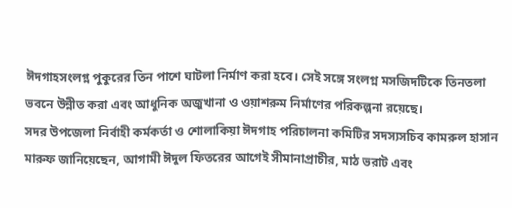ঈদগাহসংলগ্ন পুকুরের তিন পাশে ঘাটলা নির্মাণ করা হবে। সেই সঙ্গে সংলগ্ন মসজিদটিকে তিনতলা ভবনে উন্নীত করা এবং আধুনিক অজুখানা ও ওয়াশরুম নির্মাণের পরিকল্পনা রয়েছে।
সদর উপজেলা নির্বাহী কর্মকর্তা ও শোলাকিয়া ঈদগাহ পরিচালনা কমিটির সদস্যসচিব কামরুল হাসান মারুফ জানিয়েছেন, আগামী ঈদুল ফিতরের আগেই সীমানাপ্রাচীর, মাঠ ভরাট এবং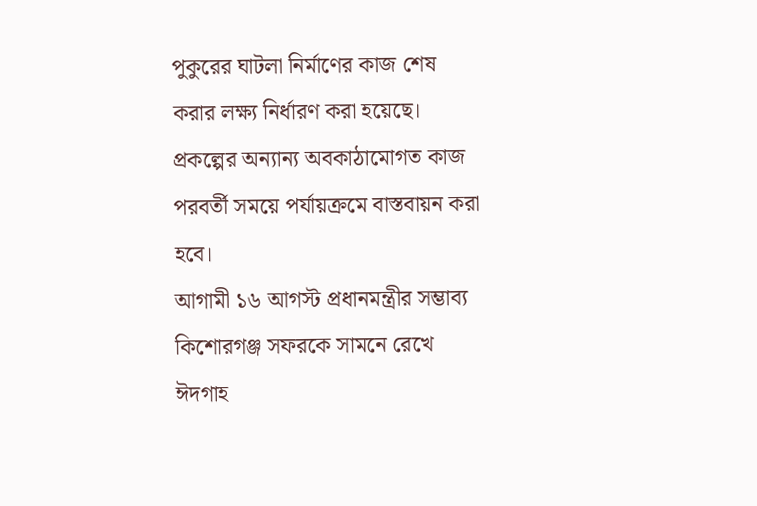পুকুরের ঘাটলা নির্মাণের কাজ শেষ করার লক্ষ্য নির্ধারণ করা হয়েছে। প্রকল্পের অন্যান্য অবকাঠামোগত কাজ পরবর্তী সময়ে পর্যায়ক্রমে বাস্তবায়ন করা হবে।
আগামী ১৬ আগস্ট প্রধানমন্ত্রীর সম্ভাব্য কিশোরগঞ্জ সফরকে সামনে রেখে ঈদগাহ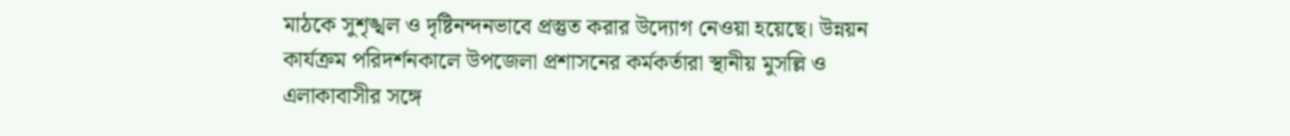মাঠকে সুশৃঙ্খল ও দৃষ্টিনন্দনভাবে প্রস্তুত করার উদ্যোগ নেওয়া হয়েছে। উন্নয়ন কার্যক্রম পরিদর্শনকালে উপজেলা প্রশাসনের কর্মকর্তারা স্থানীয় মুসল্লি ও এলাকাবাসীর সঙ্গে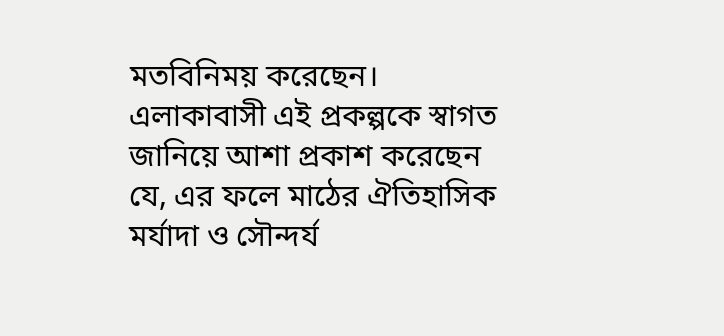মতবিনিময় করেছেন। এলাকাবাসী এই প্রকল্পকে স্বাগত জানিয়ে আশা প্রকাশ করেছেন যে, এর ফলে মাঠের ঐতিহাসিক মর্যাদা ও সৌন্দর্য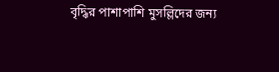বৃদ্ধির পাশাপাশি মুসল্লিদের জন্য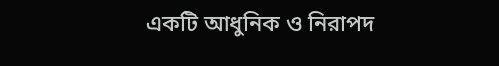একটি আধুনিক ও নিরাপদ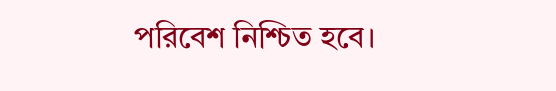পরিবেশ নিশ্চিত হবে।